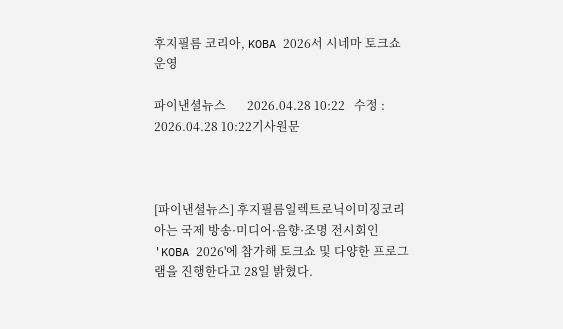후지필름 코리아, KOBA 2026서 시네마 토크쇼 운영

파이낸셜뉴스       2026.04.28 10:22   수정 : 2026.04.28 10:22기사원문



[파이낸셜뉴스] 후지필름일렉트로닉이미징코리아는 국제 방송·미디어·음향·조명 전시회인 'KOBA 2026'에 참가해 토크쇼 및 다양한 프로그램을 진행한다고 28일 밝혔다.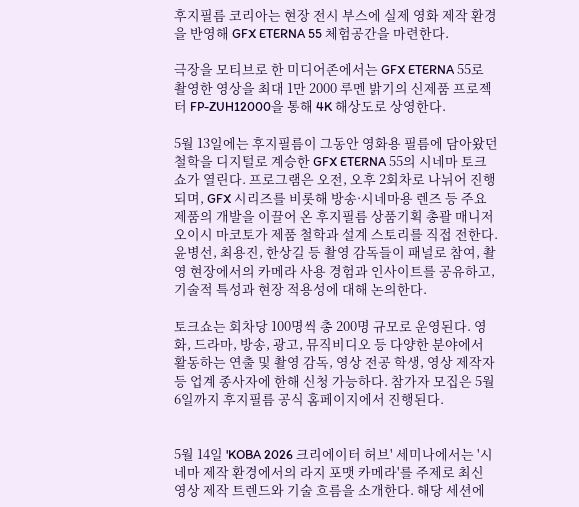후지필름 코리아는 현장 전시 부스에 실제 영화 제작 환경을 반영해 GFX ETERNA 55 체험공간을 마련한다.

극장을 모티브로 한 미디어존에서는 GFX ETERNA 55로 촬영한 영상을 최대 1만 2000 루멘 밝기의 신제품 프로젝터 FP-ZUH12000을 통해 4K 해상도로 상영한다.

5월 13일에는 후지필름이 그동안 영화용 필름에 담아왔던 철학을 디지털로 계승한 GFX ETERNA 55의 시네마 토크쇼가 열린다. 프로그램은 오전, 오후 2회차로 나뉘어 진행되며, GFX 시리즈를 비롯해 방송·시네마용 렌즈 등 주요 제품의 개발을 이끌어 온 후지필름 상품기획 총괄 매니저 오이시 마코토가 제품 철학과 설계 스토리를 직접 전한다. 윤병선, 최용진, 한상길 등 촬영 감독들이 패널로 참여, 촬영 현장에서의 카메라 사용 경험과 인사이트를 공유하고, 기술적 특성과 현장 적용성에 대해 논의한다.

토크쇼는 회차당 100명씩 총 200명 규모로 운영된다. 영화, 드라마, 방송, 광고, 뮤직비디오 등 다양한 분야에서 활동하는 연출 및 촬영 감독, 영상 전공 학생, 영상 제작자 등 업계 종사자에 한해 신청 가능하다. 참가자 모집은 5월 6일까지 후지필름 공식 홈페이지에서 진행된다.


5월 14일 'KOBA 2026 크리에이터 허브' 세미나에서는 '시네마 제작 환경에서의 라지 포맷 카메라'를 주제로 최신 영상 제작 트렌드와 기술 흐름을 소개한다. 해당 세션에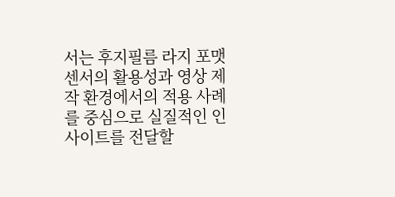서는 후지필름 라지 포맷 센서의 활용성과 영상 제작 환경에서의 적용 사례를 중심으로 실질적인 인사이트를 전달할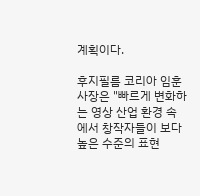계획이다.

후지필름 코리아 임훈 사장은 "빠르게 변화하는 영상 산업 환경 속에서 창작자들이 보다 높은 수준의 표현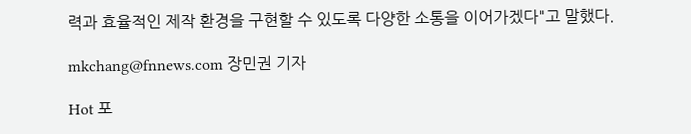력과 효율적인 제작 환경을 구현할 수 있도록 다양한 소통을 이어가겠다"고 말했다.

mkchang@fnnews.com 장민권 기자

Hot 포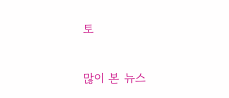토

많이 본 뉴스